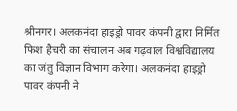श्रीनगर। अलकनंदा हाइड्रो पावर कंपनी द्वारा निर्मित फिश हैचरी का संचालन अब गढ़वाल विश्वविद्यालय का जंतु विज्ञान विभाग करेगा। अलकनंदा हाइड्रो पावर कंपनी ने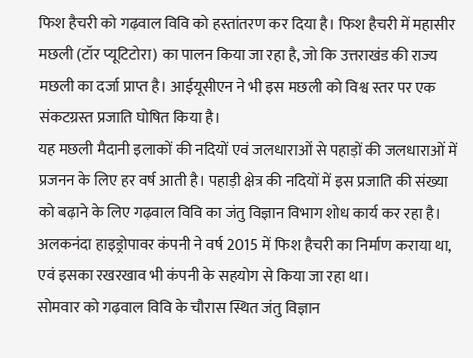फिश हैचरी को गढ़वाल विवि को हस्तांतरण कर दिया है। फिश हैचरी में महासीर मछली (टॉर प्यूटिटोरा) का पालन किया जा रहा है, जो कि उत्तराखंड की राज्य मछली का दर्जा प्राप्त है। आईयूसीएन ने भी इस मछली को विश्व स्तर पर एक संकटग्रस्त प्रजाति घोषित किया है।
यह मछली मैदानी इलाकों की नदियों एवं जलधाराओं से पहाड़ों की जलधाराओं में प्रजनन के लिए हर वर्ष आती है। पहाड़ी क्षेत्र की नदियों में इस प्रजाति की संख्या को बढ़ाने के लिए गढ़वाल विवि का जंतु विज्ञान विभाग शोध कार्य कर रहा है। अलकनंदा हाइड्रोपावर कंपनी ने वर्ष 2015 में फिश हैचरी का निर्माण कराया था, एवं इसका रखरखाव भी कंपनी के सहयोग से किया जा रहा था।
सोमवार को गढ़वाल विवि के चौरास स्थित जंतु विज्ञान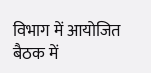विभाग में आयोजित बैठक में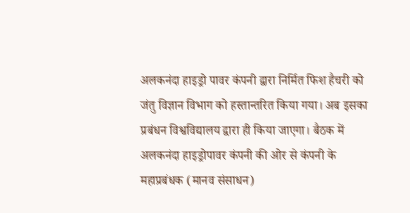अलकनंदा हाइड्रो पावर कंपनी द्वारा निर्मित फिश हैचरी को जंतु विज्ञान विभाग को हस्तान्तरित किया गया। अब इसका प्रबंधन विश्वविद्यालय द्वारा ही किया जाएगा। बैठक में अलकनंदा हाइड्रोपावर कंपनी की ओर से कंपनी के महाप्रबंधक (मानव संसाधन)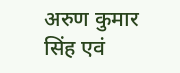अरुण कुमार सिंह एवं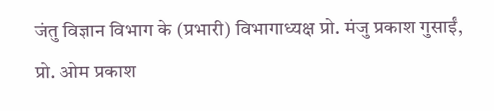जंतु विज्ञान विभाग के (प्रभारी) विभागाध्यक्ष प्रो. मंजु प्रकाश गुसाईं, प्रो. ओम प्रकाश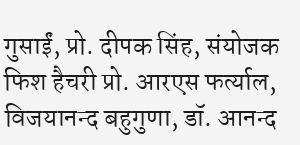गुसाईं, प्रो. दीपक सिंह, संयोजक फिश हैचरी प्रो. आरएस फर्त्याल, विजयानन्द बहुगुणा, डॉ. आनन्द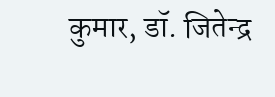कुमार, डॉ. जितेन्द्र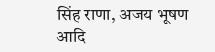सिंह राणा, अजय भूषण आदि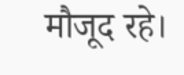मौजूद रहे।